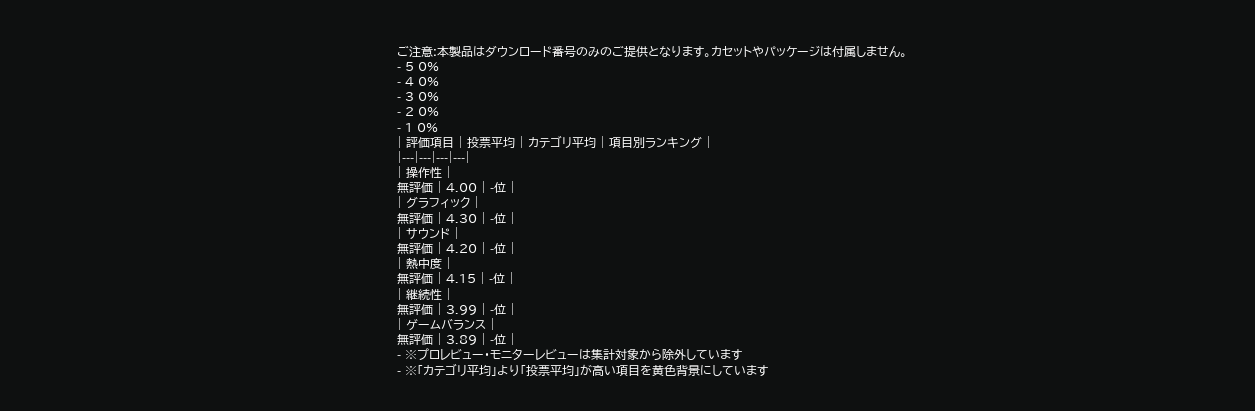ご注意:本製品はダウンロード番号のみのご提供となります。カセットやパッケージは付属しません。
- 5 0%
- 4 0%
- 3 0%
- 2 0%
- 1 0%
| 評価項目 | 投票平均 | カテゴリ平均 | 項目別ランキング |
|---|---|---|---|
| 操作性 |
無評価 | 4.00 | -位 |
| グラフィック |
無評価 | 4.30 | -位 |
| サウンド |
無評価 | 4.20 | -位 |
| 熱中度 |
無評価 | 4.15 | -位 |
| 継続性 |
無評価 | 3.99 | -位 |
| ゲームバランス |
無評価 | 3.89 | -位 |
- ※プロレビュー・モニターレビューは集計対象から除外しています
- ※「カテゴリ平均」より「投票平均」が高い項目を黄色背景にしています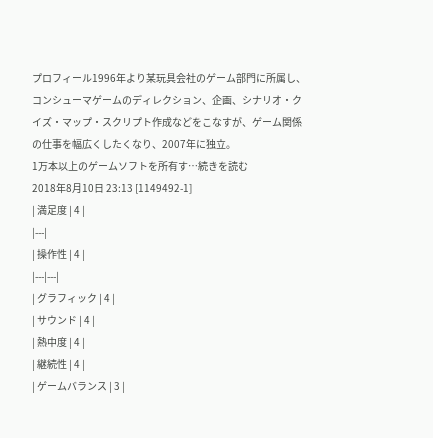プロフィール1996年より某玩具会社のゲーム部門に所属し、コンシューマゲームのディレクション、企画、シナリオ・クイズ・マップ・スクリプト作成などをこなすが、ゲーム関係の仕事を幅広くしたくなり、2007年に独立。
1万本以上のゲームソフトを所有す…続きを読む
2018年8月10日 23:13 [1149492-1]
| 満足度 | 4 |
|---|
| 操作性 | 4 |
|---|---|
| グラフィック | 4 |
| サウンド | 4 |
| 熱中度 | 4 |
| 継続性 | 4 |
| ゲームバランス | 3 |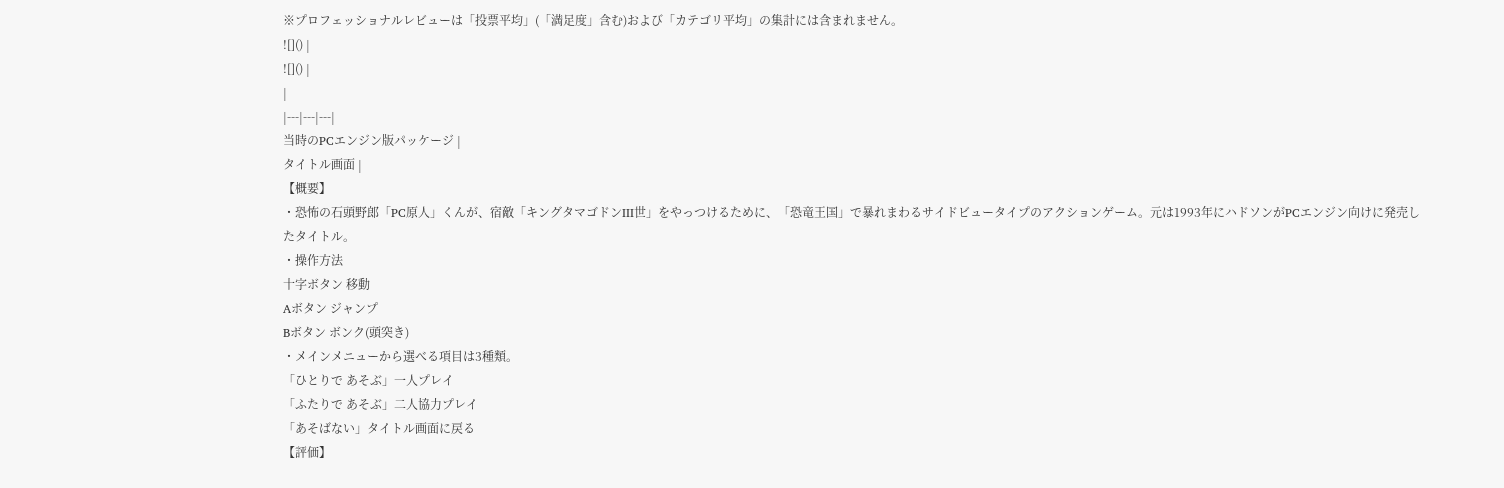※プロフェッショナルレビューは「投票平均」(「満足度」含む)および「カテゴリ平均」の集計には含まれません。
![]() |
![]() |
|
|---|---|---|
当時のPCエンジン版パッケージ |
タイトル画面 |
【概要】
・恐怖の石頭野郎「PC原人」くんが、宿敵「キングタマゴドンIII世」をやっつけるために、「恐竜王国」で暴れまわるサイドビュータイプのアクションゲーム。元は1993年にハドソンがPCエンジン向けに発売したタイトル。
・操作方法
十字ボタン 移動
Aボタン ジャンプ
Bボタン ボンク(頭突き)
・メインメニューから選べる項目は3種類。
「ひとりで あそぶ」一人プレイ
「ふたりで あそぶ」二人協力プレイ
「あそばない」タイトル画面に戻る
【評価】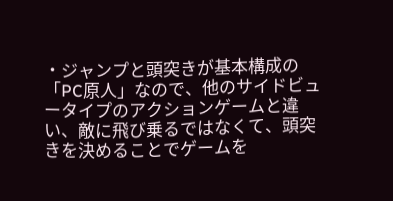・ジャンプと頭突きが基本構成の「PC原人」なので、他のサイドビュータイプのアクションゲームと違い、敵に飛び乗るではなくて、頭突きを決めることでゲームを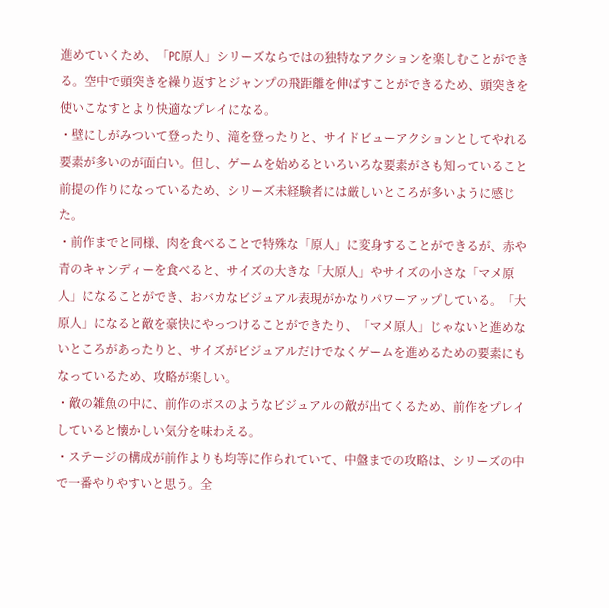進めていくため、「PC原人」シリーズならではの独特なアクションを楽しむことができる。空中で頭突きを繰り返すとジャンプの飛距離を伸ばすことができるため、頭突きを使いこなすとより快適なプレイになる。
・壁にしがみついて登ったり、滝を登ったりと、サイドビューアクションとしてやれる要素が多いのが面白い。但し、ゲームを始めるといろいろな要素がさも知っていること前提の作りになっているため、シリーズ未経験者には厳しいところが多いように感じた。
・前作までと同様、肉を食べることで特殊な「原人」に変身することができるが、赤や青のキャンディーを食べると、サイズの大きな「大原人」やサイズの小さな「マメ原人」になることができ、おバカなビジュアル表現がかなりパワーアップしている。「大原人」になると敵を豪快にやっつけることができたり、「マメ原人」じゃないと進めないところがあったりと、サイズがビジュアルだけでなくゲームを進めるための要素にもなっているため、攻略が楽しい。
・敵の雑魚の中に、前作のボスのようなビジュアルの敵が出てくるため、前作をプレイしていると懐かしい気分を味わえる。
・ステージの構成が前作よりも均等に作られていて、中盤までの攻略は、シリーズの中で一番やりやすいと思う。全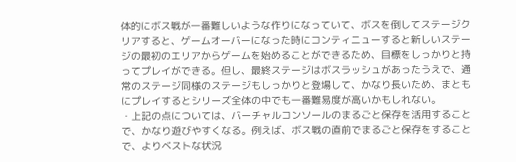体的にボス戦が一番難しいような作りになっていて、ボスを倒してステージクリアすると、ゲームオーバーになった時にコンティニューすると新しいステージの最初のエリアからゲームを始めることができるため、目標をしっかりと持ってプレイができる。但し、最終ステージはボスラッシュがあったうえで、通常のステージ同様のステージもしっかりと登場して、かなり長いため、まともにプレイするとシリーズ全体の中でも一番難易度が高いかもしれない。
・上記の点については、バーチャルコンソールのまるごと保存を活用することで、かなり遊びやすくなる。例えば、ボス戦の直前でまるごと保存をすることで、よりベストな状況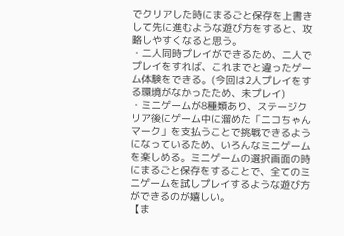でクリアした時にまるごと保存を上書きして先に進むような遊び方をすると、攻略しやすくなると思う。
・二人同時プレイができるため、二人でプレイをすれば、これまでと違ったゲーム体験をできる。(今回は2人プレイをする環境がなかったため、未プレイ)
・ミニゲームが8種類あり、ステージクリア後にゲーム中に溜めた「ニコちゃんマーク」を支払うことで挑戦できるようになっているため、いろんなミニゲームを楽しめる。ミニゲームの選択画面の時にまるごと保存をすることで、全てのミニゲームを試しプレイするような遊び方ができるのが嬉しい。
【ま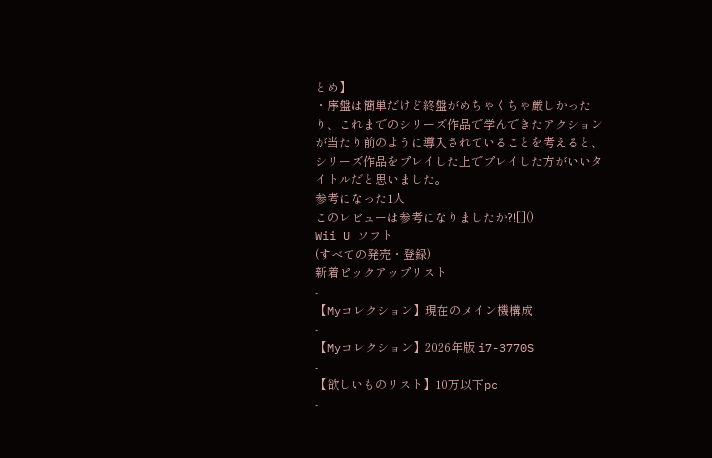とめ】
・序盤は簡単だけど終盤がめちゃくちゃ厳しかったり、これまでのシリーズ作品で学んできたアクションが当たり前のように導入されていることを考えると、シリーズ作品をプレイした上でプレイした方がいいタイトルだと思いました。
参考になった1人
このレビューは参考になりましたか?![]()
Wii U ソフト
(すべての発売・登録)
新着ピックアップリスト
-
【Myコレクション】現在のメイン機構成
-
【Myコレクション】2026年版 i7-3770S
-
【欲しいものリスト】10万以下pc
-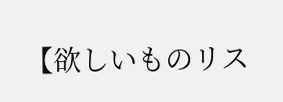【欲しいものリス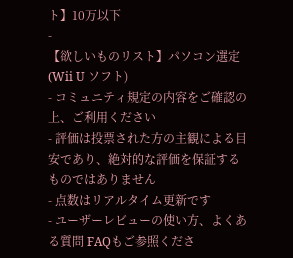ト】10万以下
-
【欲しいものリスト】パソコン選定
(Wii U ソフト)
- コミュニティ規定の内容をご確認の上、ご利用ください
- 評価は投票された方の主観による目安であり、絶対的な評価を保証するものではありません
- 点数はリアルタイム更新です
- ユーザーレビューの使い方、よくある質問 FAQもご参照くださ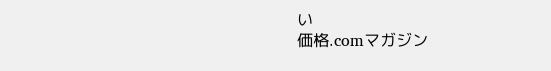い
価格.comマガジン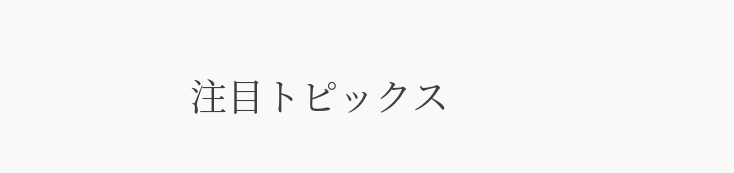注目トピックス